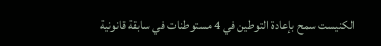الكنيست سمح بإعادة التوطين في 4 مستوطنات في سابقة قانونية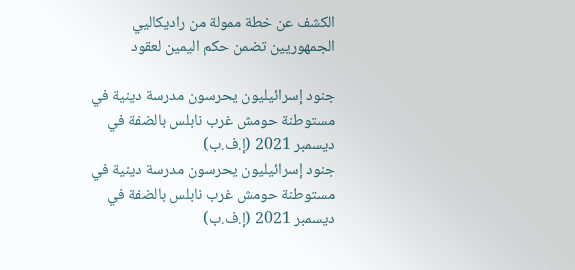الكشف عن خطة ممولة من راديكاليي الجمهوريين تضمن حكم اليمين لعقود

جنود إسرائيليون يحرسون مدرسة دينية في مستوطنة حومش غرب نابلس بالضفة في ديسمبر 2021 (إ.ف.ب)
جنود إسرائيليون يحرسون مدرسة دينية في مستوطنة حومش غرب نابلس بالضفة في ديسمبر 2021 (إ.ف.ب)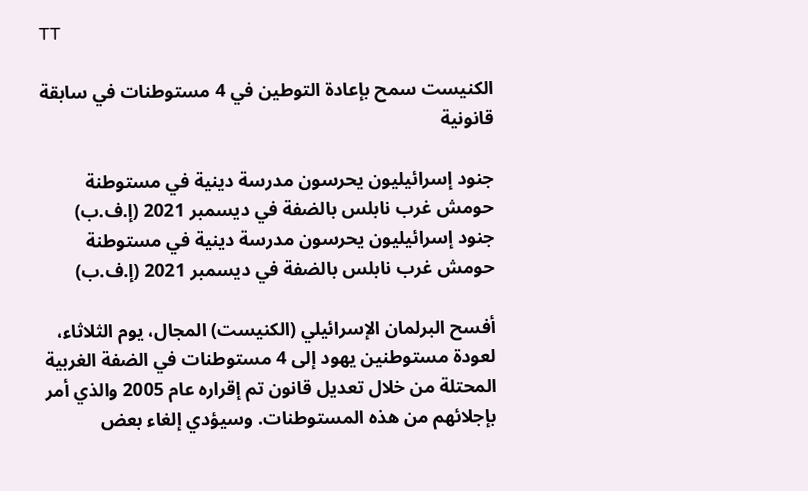TT

الكنيست سمح بإعادة التوطين في 4 مستوطنات في سابقة قانونية

جنود إسرائيليون يحرسون مدرسة دينية في مستوطنة حومش غرب نابلس بالضفة في ديسمبر 2021 (إ.ف.ب)
جنود إسرائيليون يحرسون مدرسة دينية في مستوطنة حومش غرب نابلس بالضفة في ديسمبر 2021 (إ.ف.ب)

أفسح البرلمان الإسرائيلي (الكنيست) المجال، يوم الثلاثاء، لعودة مستوطنين يهود إلى 4 مستوطنات في الضفة الغربية المحتلة من خلال تعديل قانون تم إقراره عام 2005 والذي أمر بإجلائهم من هذه المستوطنات. وسيؤدي إلغاء بعض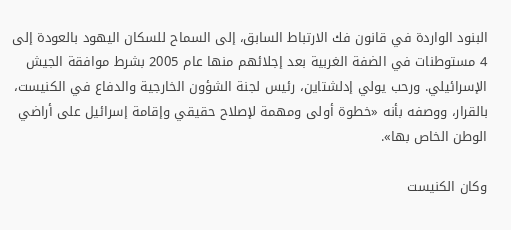البنود الواردة في قانون فك الارتباط السابق، إلى السماح للسكان اليهود بالعودة إلى 4 مستوطنات في الضفة الغربية بعد إجلائهم منها عام 2005 بشرط موافقة الجيش الإسرائيلي. ورحب يولي إدلشتاين، رئيس لجنة الشؤون الخارجية والدفاع في الكنيست، بالقرار، ووصفه بأنه «خطوة أولى ومهمة لإصلاح حقيقي وإقامة إسرائيل على أراضي الوطن الخاص بها».

وكان الكنيست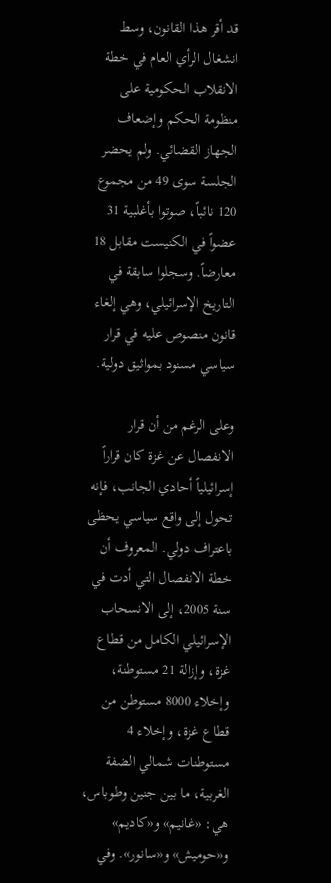قد أقر هذا القانون، وسط انشغال الرأي العام في خطة الانقلاب الحكومية على منظومة الحكم وإضعاف الجهاز القضائي. ولم يحضر الجلسة سوى 49 من مجموع 120 نائباً، صوتوا بأغلبية 31 عضواً في الكنيست مقابل 18 معارضاً. وسجلوا سابقة في التاريخ الإسرائيلي، وهي إلغاء قانون منصوص عليه في قرار سياسي مسنود بمواثيق دولية.

وعلى الرغم من أن قرار الانفصال عن غزة كان قراراً إسرائيلياً أحادي الجانب، فإنه تحول إلى واقع سياسي يحظى باعتراف دولي. المعروف أن خطة الانفصال التي أدت في سنة 2005، إلى الانسحاب الإسرائيلي الكامل من قطاع غزة، وإزالة 21 مستوطنة، وإخلاء 8000 مستوطن من قطاع غزة، وإخلاء 4 مستوطنات شمالي الضفة الغربية، ما بين جنين وطوباس، هي: «غانيم» و«كاديم» و«حوميش» و«سانور». وفي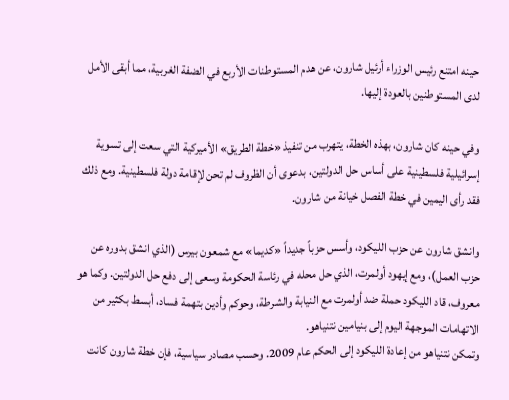حينه امتنع رئيس الوزراء أرئيل شارون، عن هدم المستوطنات الأربع في الضفة الغربية، مما أبقى الأمل لدى المستوطنين بالعودة إليها.

وفي حينه كان شارون، بهذه الخطة، يتهرب من تنفيذ «خطة الطريق» الأميركية التي سعت إلى تسوية إسرائيلية فلسطينية على أساس حل الدولتين، بدعوى أن الظروف لم تحن لإقامة دولة فلسطينية. ومع ذلك فقد رأى اليمين في خطة الفصل خيانة من شارون.

وانشق شارون عن حزب الليكود، وأسس حزباً جديداً «كديما» مع شمعون بيرس (الذي انشق بدوره عن حزب العمل)، ومع إيهود أولمرت، الذي حل محله في رئاسة الحكومة وسعى إلى دفع حل الدولتين. وكما هو معروف، قاد الليكود حملة ضد أولمرت مع النيابة والشرطة، وحوكم وأدين بتهمة فساد، أبسط بكثير من الاتهامات الموجهة اليوم إلى بنيامين نتنياهو.
وتمكن نتنياهو من إعادة الليكود إلى الحكم عام 2009. وحسب مصادر سياسية، فإن خطة شارون كانت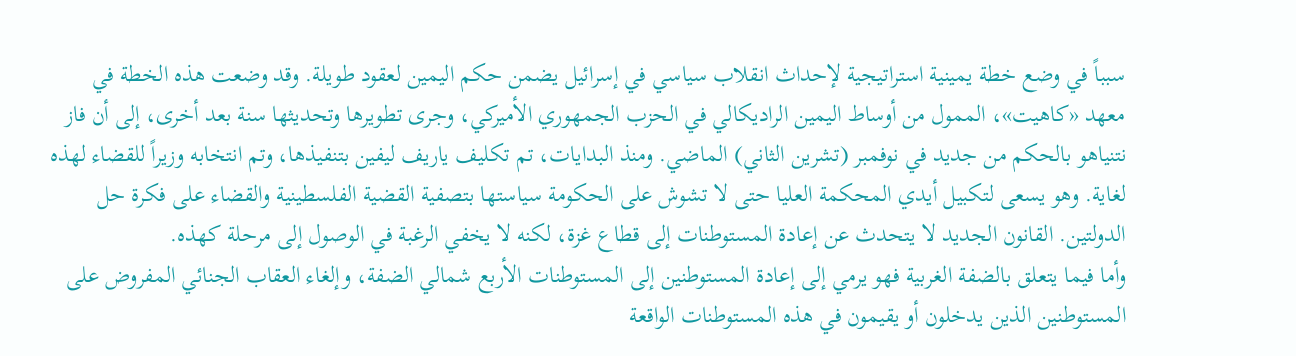سبباً في وضع خطة يمينية استراتيجية لإحداث انقلاب سياسي في إسرائيل يضمن حكم اليمين لعقود طويلة. وقد وضعت هذه الخطة في معهد «كاهيت»، الممول من أوساط اليمين الراديكالي في الحزب الجمهوري الأميركي، وجرى تطويرها وتحديثها سنة بعد أخرى، إلى أن فاز نتنياهو بالحكم من جديد في نوفمبر (تشرين الثاني) الماضي. ومنذ البدايات، تم تكليف ياريف ليفين بتنفيذها، وتم انتخابه وزيراً للقضاء لهذه لغاية. وهو يسعى لتكبيل أيدي المحكمة العليا حتى لا تشوش على الحكومة سياستها بتصفية القضية الفلسطينية والقضاء على فكرة حل الدولتين. القانون الجديد لا يتحدث عن إعادة المستوطنات إلى قطاع غزة، لكنه لا يخفي الرغبة في الوصول إلى مرحلة كهذه.
وأما فيما يتعلق بالضفة الغربية فهو يرمي إلى إعادة المستوطنين إلى المستوطنات الأربع شمالي الضفة، وإلغاء العقاب الجنائي المفروض على المستوطنين الذين يدخلون أو يقيمون في هذه المستوطنات الواقعة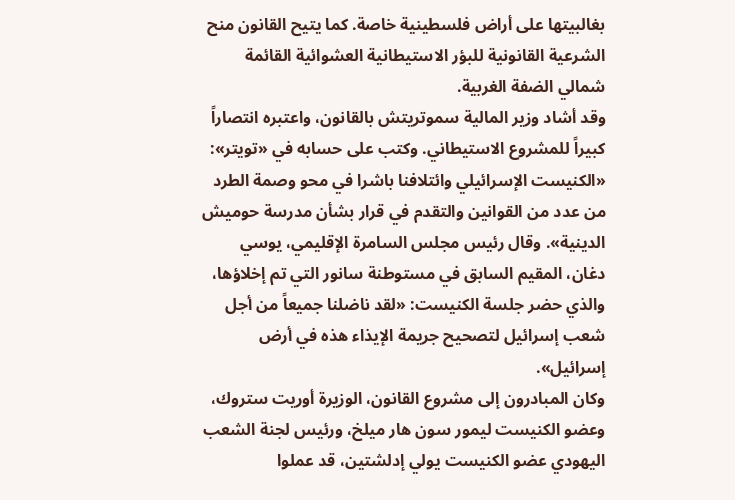بغالبيتها على أراض فلسطينية خاصة. كما يتيح القانون منح الشرعية القانونية للبؤر الاستيطانية العشوائية القائمة شمالي الضفة الغربية.
وقد أشاد وزير المالية سموتريتش بالقانون، واعتبره انتصاراً كبيراً للمشروع الاستيطاني. وكتب على حسابه في «تويتر»: «الكنيست الإسرائيلي وائتلافنا باشرا في محو وصمة الطرد من عدد من القوانين والتقدم في قرار بشأن مدرسة حوميش الدينية». وقال رئيس مجلس السامرة الإقليمي، يوسي دغان، المقيم السابق في مستوطنة سانور التي تم إخلاؤها، والذي حضر جلسة الكنيست: «لقد ناضلنا جميعاً من أجل شعب إسرائيل لتصحيح جريمة الإيذاء هذه في أرض إسرائيل».
وكان المبادرون إلى مشروع القانون، الوزيرة أوريت ستروك، وعضو الكنيست ليمور سون هار ميلخ، ورئيس لجنة الشعب اليهودي عضو الكنيست يولي إدلشتين، قد عملوا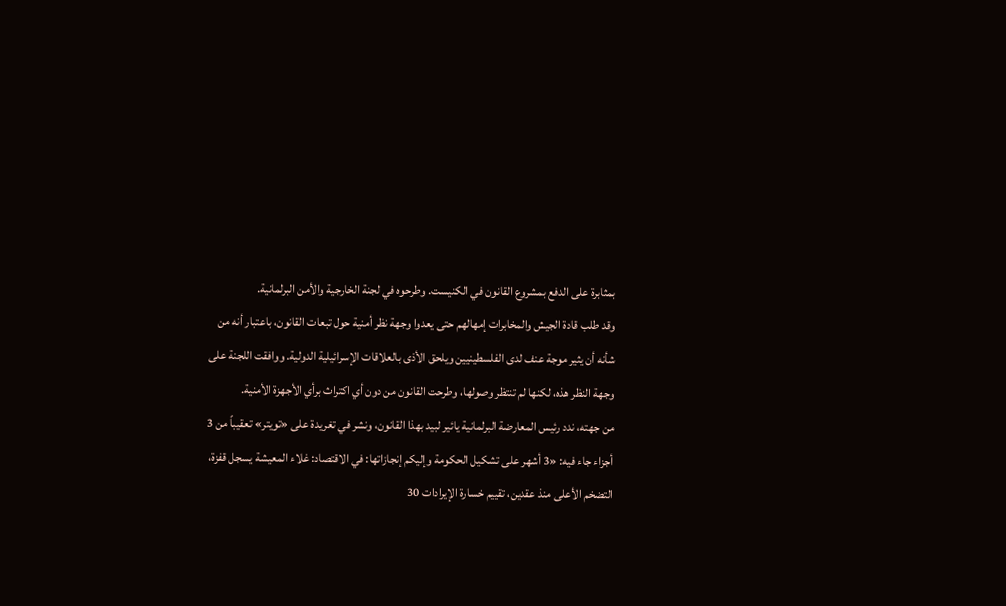بمثابرة على الدفع بمشروع القانون في الكنيست. وطرحوه في لجنة الخارجية والأمن البرلمانية.
وقد طلب قادة الجيش والمخابرات إمهالهم حتى يعدوا وجهة نظر أمنية حول تبعات القانون، باعتبار أنه من شأنه أن يثير موجة عنف لدى الفلسطينيين ويلحق الأذى بالعلاقات الإسرائيلية الدولية. ووافقت اللجنة على وجهة النظر هذه، لكنها لم تنتظر وصولها، وطرحت القانون من دون أي اكتراث برأي الأجهزة الأمنية.
من جهته، ندد رئيس المعارضة البرلمانية يائير لبيد بهذا القانون، ونشر في تغريدة على «تويتر» تعقيباً من 3 أجزاء جاء فيه: «3 أشهر على تشكيل الحكومة وإليكم إنجازاتها: في الاقتصاد: غلاء المعيشة يسجل قفزة، التضخم الأعلى منذ عقدين، تقييم خسارة الإيرادات 30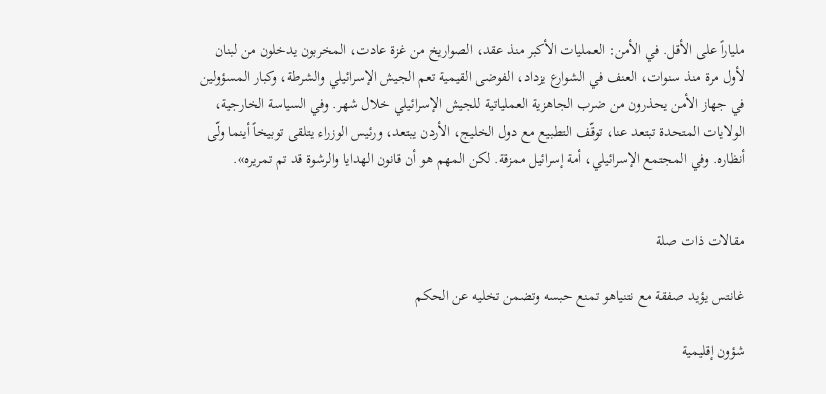ملياراً على الأقل. في الأمن: العمليات الأكبر منذ عقد، الصواريخ من غزة عادت، المخربون يدخلون من لبنان لأول مرة منذ سنوات، العنف في الشوارع يزداد، الفوضى القيمية تعم الجيش الإسرائيلي والشرطة، وكبار المسؤولين في جهاز الأمن يحذرون من ضرب الجاهزية العملياتية للجيش الإسرائيلي خلال شهر. وفي السياسة الخارجية، الولايات المتحدة تبتعد عنا، توقّف التطبيع مع دول الخليج، الأردن يبتعد، ورئيس الوزراء يتلقى توبيخاً أينما ولّى أنظاره. وفي المجتمع الإسرائيلي، أمة إسرائيل ممزقة. لكن المهم هو أن قانون الهدايا والرشوة قد تم تمريره».


مقالات ذات صلة

غانتس يؤيد صفقة مع نتنياهو تمنع حبسه وتضمن تخليه عن الحكم

شؤون إقليمية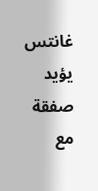غانتس يؤيد صفقة مع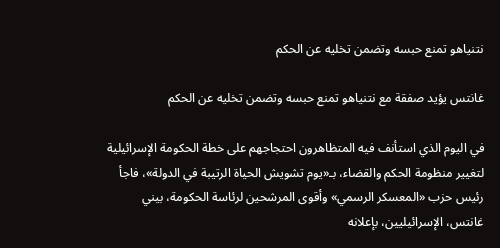نتنياهو تمنع حبسه وتضمن تخليه عن الحكم

غانتس يؤيد صفقة مع نتنياهو تمنع حبسه وتضمن تخليه عن الحكم

في اليوم الذي استأنف فيه المتظاهرون احتجاجهم على خطة الحكومة الإسرائيلية لتغيير منظومة الحكم والقضاء، بـ«يوم تشويش الحياة الرتيبة في الدولة»، فاجأ رئيس حزب «المعسكر الرسمي» وأقوى المرشحين لرئاسة الحكومة، بيني غانتس، الإسرائيليين، بإعلانه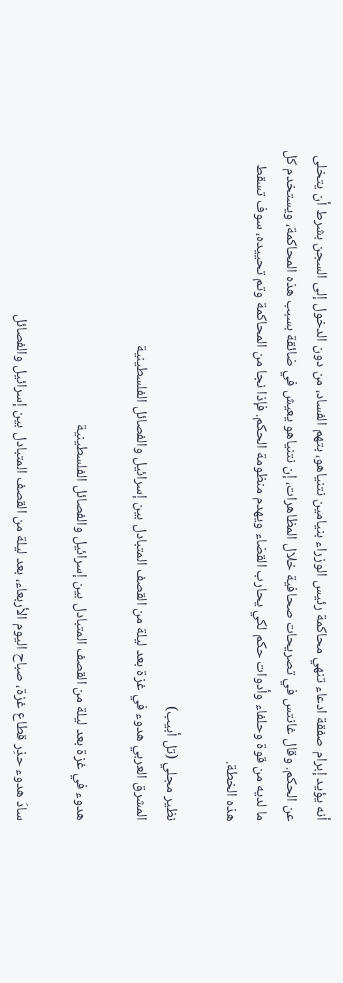أنه يؤيد إبرام صفقة ادعاء تنهي محاكمة رئيس الوزراء بنيامين نتنياهو، بتهم الفساد، من دون الدخول إلى السجن بشرط أن يتخلى عن الحكم. وقال غانتس في تصريحات صحافية خلال المظاهرات، إن نتنياهو يعيش في ضائقة بسبب هذه المحاكمة، ويستخدم كل ما لديه من قوة وحلفاء وأدوات حكم لكي يحارب القضاء ويهدم منظومة الحكم. فإذا نجا من المحاكمة وتم تحييده، سوف تسقط هذه الخطة.

نظير مجلي (تل أبيب)
المشرق العربي هدوء في غزة بعد ليلة من القصف المتبادل بين إسرائيل والفصائل الفلسطينية

هدوء في غزة بعد ليلة من القصف المتبادل بين إسرائيل والفصائل الفلسطينية

سادَ هدوء حذِر قطاع غزة، صباح اليوم الأربعاء، بعد ليلة من القصف المتبادل بين إسرائيل والفصائل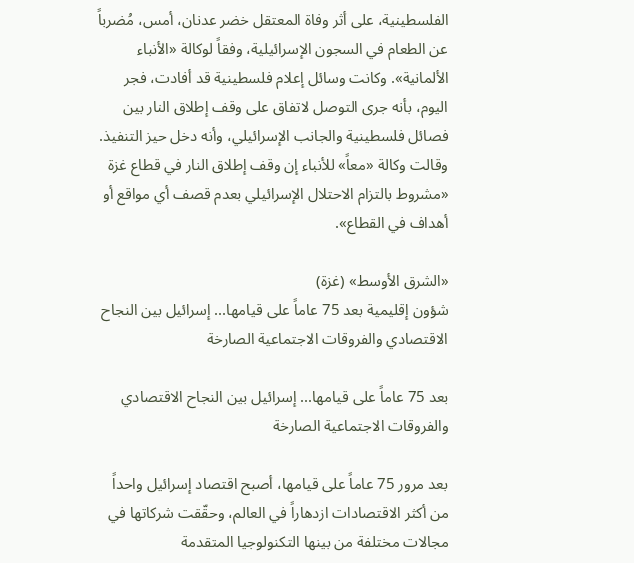الفلسطينية، على أثر وفاة المعتقل خضر عدنان، أمس، مُضرباً عن الطعام في السجون الإسرائيلية، وفقاً لوكالة «الأنباء الألمانية». وكانت وسائل إعلام فلسطينية قد أفادت، فجر اليوم، بأنه جرى التوصل لاتفاق على وقف إطلاق النار بين فصائل فلسطينية والجانب الإسرائيلي، وأنه دخل حيز التنفيذ. وقالت وكالة «معاً» للأنباء إن وقف إطلاق النار في قطاع غزة «مشروط بالتزام الاحتلال الإسرائيلي بعدم قصف أي مواقع أو أهداف في القطاع».

«الشرق الأوسط» (غزة)
شؤون إقليمية بعد 75 عاماً على قيامها... إسرائيل بين النجاح الاقتصادي والفروقات الاجتماعية الصارخة

بعد 75 عاماً على قيامها... إسرائيل بين النجاح الاقتصادي والفروقات الاجتماعية الصارخة

بعد مرور 75 عاماً على قيامها، أصبح اقتصاد إسرائيل واحداً من أكثر الاقتصادات ازدهاراً في العالم، وحقّقت شركاتها في مجالات مختلفة من بينها التكنولوجيا المتقدمة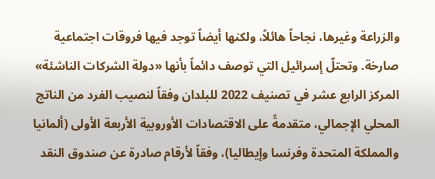والزراعة وغيرها، نجاحاً هائلاً، ولكنها أيضاً توجد فيها فروقات اجتماعية صارخة. وتحتلّ إسرائيل التي توصف دائماً بأنها «دولة الشركات الناشئة» المركز الرابع عشر في تصنيف 2022 للبلدان وفقاً لنصيب الفرد من الناتج المحلي الإجمالي، متقدمةً على الاقتصادات الأوروبية الأربعة الأولى (ألمانيا والمملكة المتحدة وفرنسا وإيطاليا)، وفقاً لأرقام صادرة عن صندوق النقد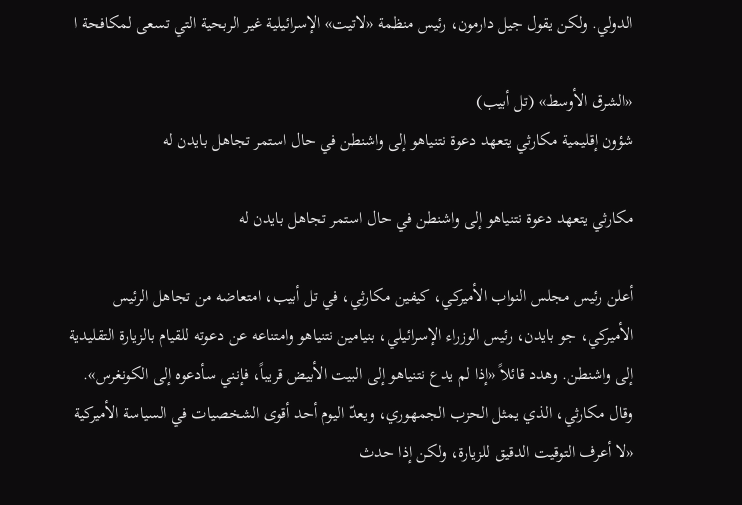الدولي. ولكن يقول جيل دارمون، رئيس منظمة «لاتيت» الإسرائيلية غير الربحية التي تسعى لمكافحة ا

«الشرق الأوسط» (تل أبيب)
شؤون إقليمية مكارثي يتعهد دعوة نتنياهو إلى واشنطن في حال استمر تجاهل بايدن له

مكارثي يتعهد دعوة نتنياهو إلى واشنطن في حال استمر تجاهل بايدن له

أعلن رئيس مجلس النواب الأميركي، كيفين مكارثي، في تل أبيب، امتعاضه من تجاهل الرئيس الأميركي، جو بايدن، رئيس الوزراء الإسرائيلي، بنيامين نتنياهو وامتناعه عن دعوته للقيام بالزيارة التقليدية إلى واشنطن. وهدد قائلاً «إذا لم يدع نتنياهو إلى البيت الأبيض قريباً، فإنني سأدعوه إلى الكونغرس». وقال مكارثي، الذي يمثل الحزب الجمهوري، ويعدّ اليوم أحد أقوى الشخصيات في السياسة الأميركية «لا أعرف التوقيت الدقيق للزيارة، ولكن إذا حدث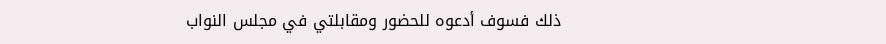ذلك فسوف أدعوه للحضور ومقابلتي في مجلس النواب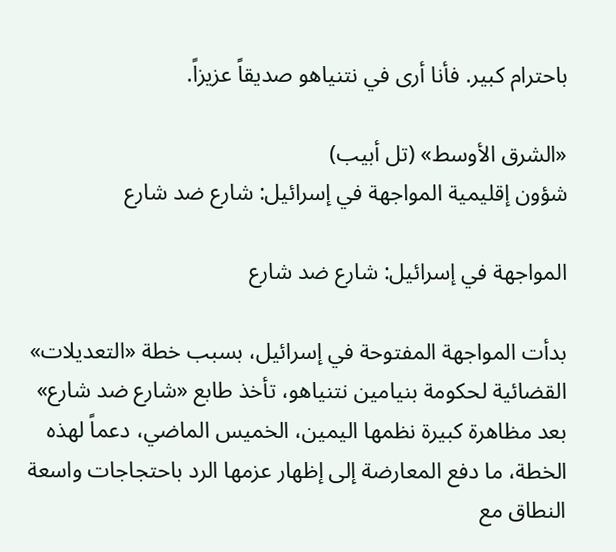باحترام كبير. فأنا أرى في نتنياهو صديقاً عزيزاً.

«الشرق الأوسط» (تل أبيب)
شؤون إقليمية المواجهة في إسرائيل: شارع ضد شارع

المواجهة في إسرائيل: شارع ضد شارع

بدأت المواجهة المفتوحة في إسرائيل، بسبب خطة «التعديلات» القضائية لحكومة بنيامين نتنياهو، تأخذ طابع «شارع ضد شارع» بعد مظاهرة كبيرة نظمها اليمين، الخميس الماضي، دعماً لهذه الخطة، ما دفع المعارضة إلى إظهار عزمها الرد باحتجاجات واسعة النطاق مع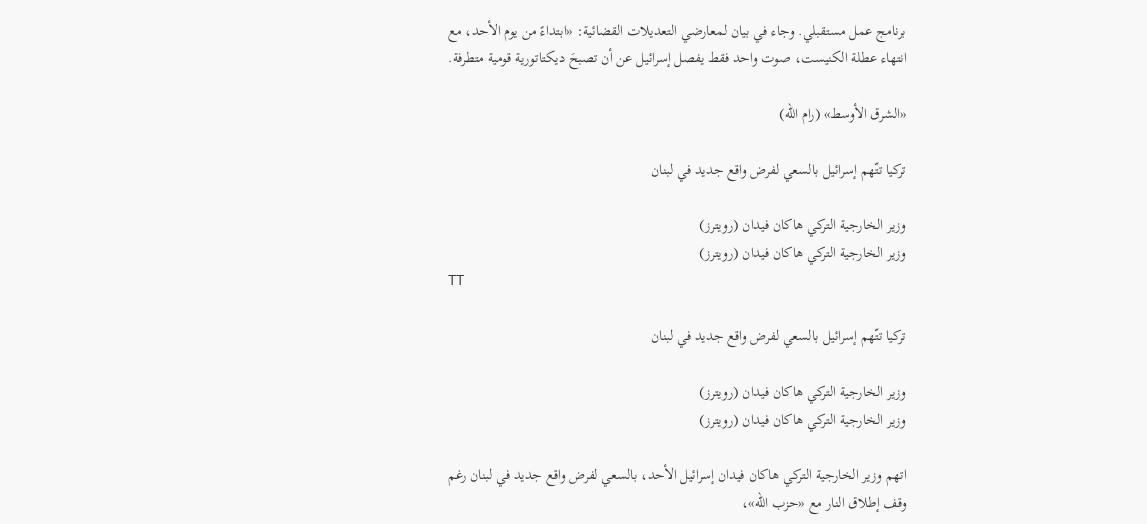برنامج عمل مستقبلي. وجاء في بيان لمعارضي التعديلات القضائية: «ابتداءً من يوم الأحد، مع انتهاء عطلة الكنيست، صوت واحد فقط يفصل إسرائيل عن أن تصبحَ ديكتاتورية قومية متطرفة.

«الشرق الأوسط» (رام الله)

تركيا تتّهم إسرائيل بالسعي لفرض واقع جديد في لبنان

وزير الخارجية التركي هاكان فيدان (رويترز)
وزير الخارجية التركي هاكان فيدان (رويترز)
TT

تركيا تتّهم إسرائيل بالسعي لفرض واقع جديد في لبنان

وزير الخارجية التركي هاكان فيدان (رويترز)
وزير الخارجية التركي هاكان فيدان (رويترز)

اتهم وزير الخارجية التركي هاكان فيدان إسرائيل الأحد، بالسعي لفرض واقع جديد في لبنان رغم وقف إطلاق النار مع «حزب الله»،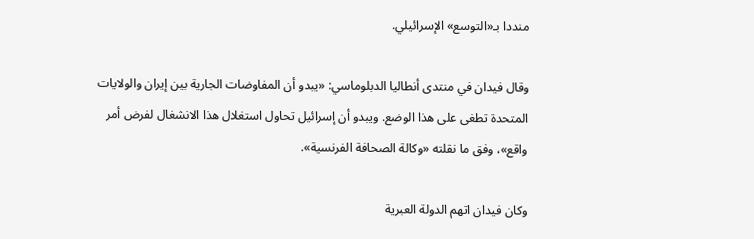منددا بـ«التوسع» الإسرائيلي.

وقال فيدان في منتدى أنطاليا الدبلوماسي: «يبدو أن المفاوضات الجارية بين إيران والولايات المتحدة تطغى على هذا الوضع. ويبدو أن إسرائيل تحاول استغلال هذا الانشغال لفرض أمر واقع»، وفق ما نقلته «وكالة الصحافة الفرنسية».

وكان فيدان اتهم الدولة العبرية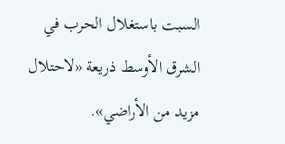السبت باستغلال الحرب في الشرق الأوسط ذريعة «لاحتلال مزيد من الأراضي».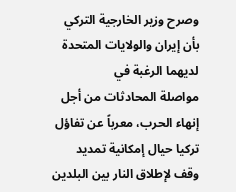وصرح وزير الخارجية التركي بأن إيران والولايات المتحدة لديهما ‌الرغبة ‌في مواصلة ‌المحادثات من أجل إنهاء الحرب، معرباً عن تفاؤل تركيا حيال إمكانية تمديد وقف لإطلاق النار بين البلدين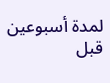لمدة أسبوعين قبل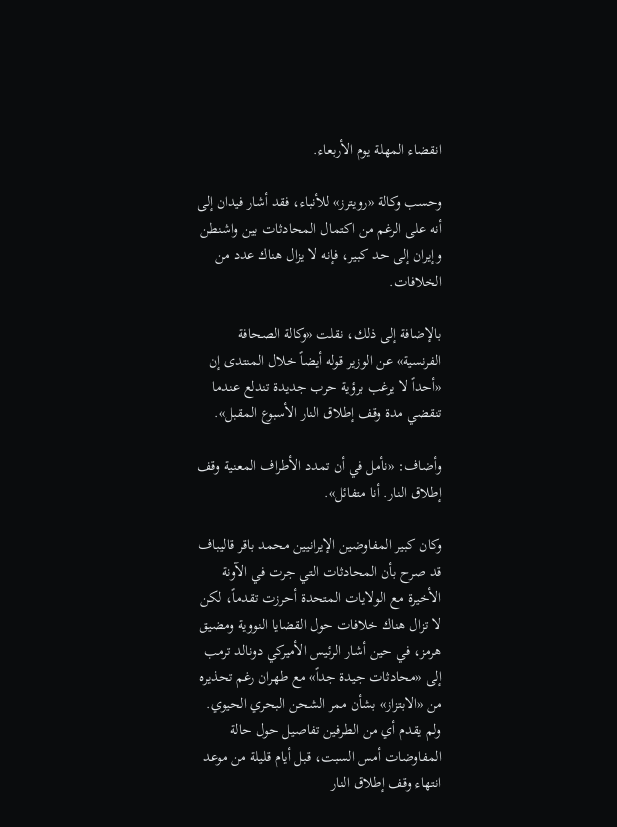انقضاء المهلة يوم الأربعاء.

وحسب وكالة «رويترز» للأنباء، فقد أشار فيدان إلى أنه على ‌الرغم ‌من اكتمال المحادثات بين واشنطن وإيران إلى حد ‌كبير، فإنه لا يزال هناك عدد من الخلافات.

بالإضافة إلى ذلك، نقلت «وكالة الصحافة الفرنسية» عن الوزير قوله أيضاً خلال المنتدى إن «أحداً لا يرغب برؤية حرب جديدة تندلع عندما تنقضي مدة وقف إطلاق النار الأسبوع المقبل».

وأضاف: «نأمل في أن تمدد الأطراف المعنية وقف إطلاق النار. أنا متفائل».

وكان كبير المفاوضين الإيرانيين محمد باقر قاليباف قد صرح بأن المحادثات التي جرت في الآونة الأخيرة مع الولايات المتحدة أحرزت تقدماً، لكن لا تزال هناك خلافات حول القضايا النووية ومضيق هرمز، في حين أشار الرئيس الأميركي دونالد ترمب إلى «محادثات جيدة جداً» مع طهران رغم تحذيره من «الابتزاز» بشأن ممر الشحن البحري الحيوي. ولم يقدم أي من الطرفين تفاصيل حول حالة المفاوضات أمس السبت، قبل أيام قليلة من موعد انتهاء وقف إطلاق النار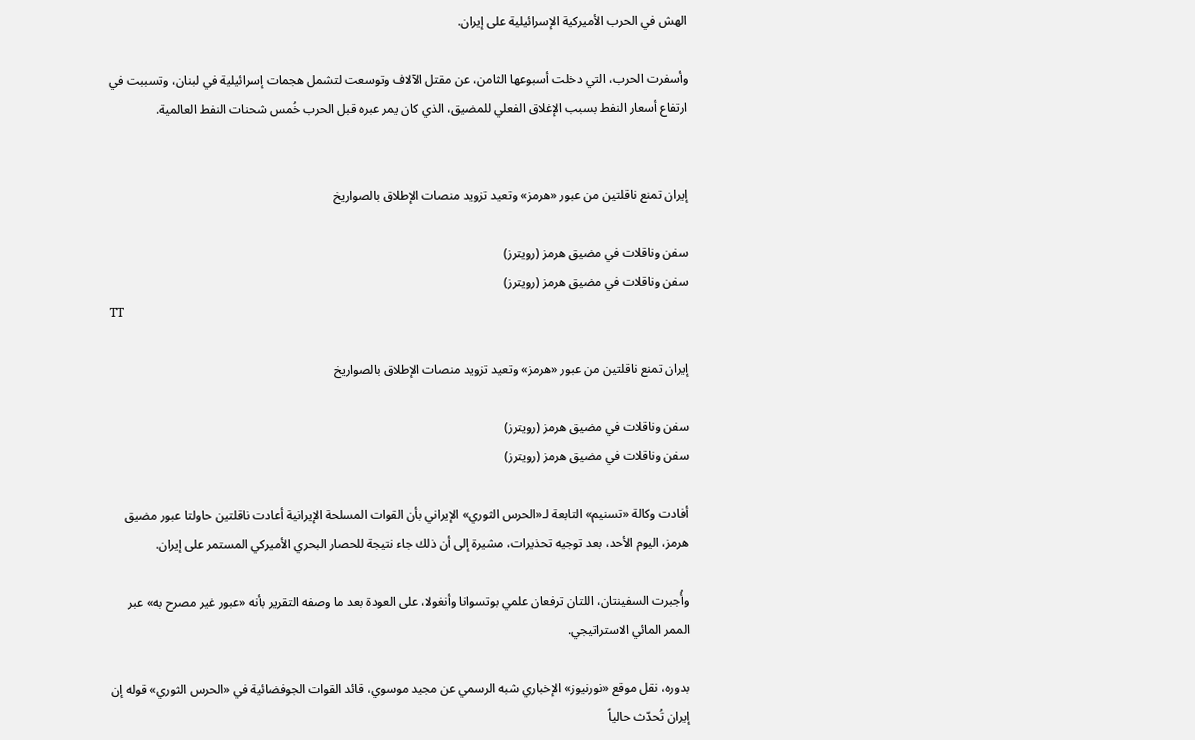الهش في الحرب الأميركية الإسرائيلية على إيران.

وأسفرت الحرب، التي دخلت أسبوعها الثامن، عن مقتل الآلاف وتوسعت لتشمل هجمات إسرائيلية في لبنان، وتسببت في ارتفاع أسعار النفط بسبب الإغلاق الفعلي للمضيق، الذي كان يمر عبره قبل الحرب خُمس شحنات النفط العالمية.


إيران تمنع ناقلتين من عبور «هرمز» وتعيد تزويد منصات الإطلاق بالصواريخ

سفن وناقلات في مضيق هرمز (رويترز)
سفن وناقلات في مضيق هرمز (رويترز)
TT

إيران تمنع ناقلتين من عبور «هرمز» وتعيد تزويد منصات الإطلاق بالصواريخ

سفن وناقلات في مضيق هرمز (رويترز)
سفن وناقلات في مضيق هرمز (رويترز)

أفادت وكالة «تسنيم» التابعة لـ«الحرس الثوري» الإيراني بأن القوات المسلحة الإيرانية أعادت ناقلتين حاولتا عبور مضيق هرمز، اليوم الأحد، بعد توجيه تحذيرات، مشيرة إلى أن ذلك جاء نتيجة للحصار البحري الأميركي المستمر على إيران.

وأُجبرت السفينتان، اللتان ترفعان علمي بوتسوانا وأنغولا، على العودة بعد ما وصفه التقرير بأنه «عبور غير مصرح به» عبر الممر المائي الاستراتيجي.

بدوره، نقل موقع «نورنيوز» الإخباري شبه الرسمي عن مجيد موسوي، قائد القوات الجوفضائية في «الحرس الثوري» قوله إن إيران تُحدّث حالياً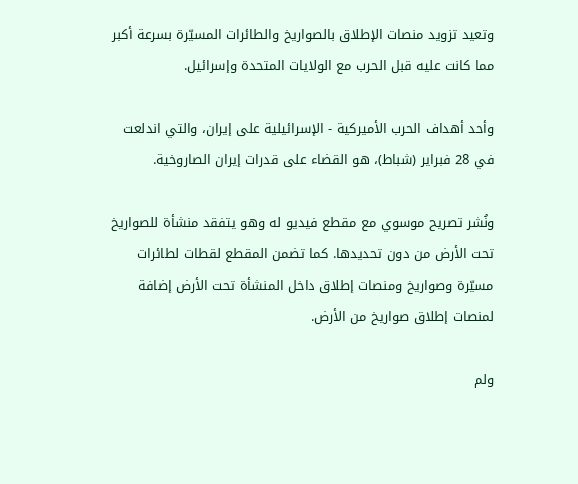وتعيد تزويد منصات الإطلاق بالصواريخ والطائرات المسيّرة بسرعة أكبر مما كانت عليه قبل الحرب مع الولايات المتحدة وإسرائيل.

وأحد أهداف الحرب الأميركية - الإسرائيلية على إيران، والتي اندلعت في 28 فبراير (شباط)، هو القضاء على قدرات إيران الصاروخية.

ونُشر تصريح موسوي مع مقطع فيديو له وهو يتفقد منشأة للصواريخ تحت الأرض من دون تحديدها. كما تضمن المقطع لقطات لطائرات مسيّرة وصواريخ ومنصات إطلاق داخل المنشأة تحت الأرض إضافة لمنصات إطلاق صواريخ من الأرض.

ولم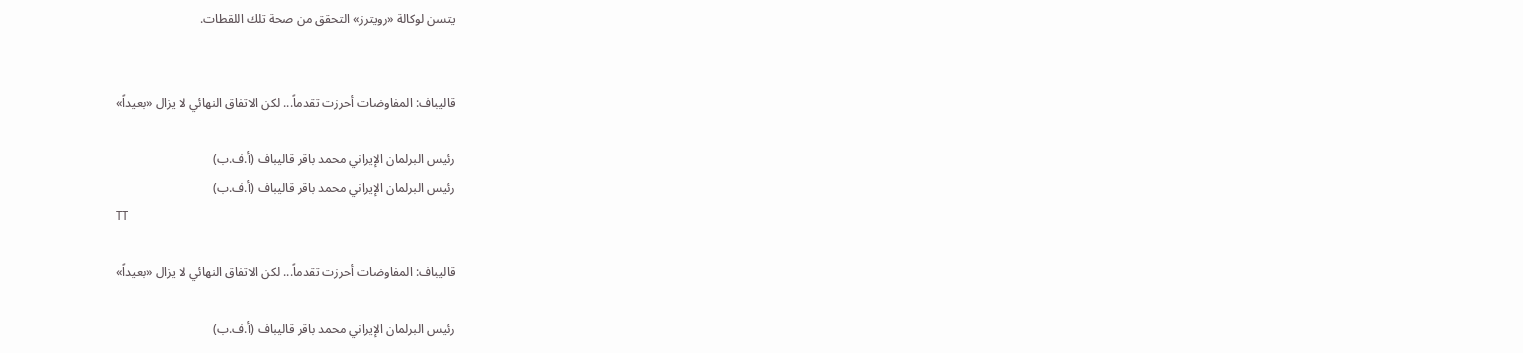يتسن لوكالة «رويترز» التحقق من صحة تلك اللقطات.


قاليباف: المفاوضات أحرزت تقدماً... لكن الاتفاق النهائي لا يزال «بعيداً»

رئيس البرلمان الإيراني محمد باقر قاليباف (أ.ف.ب)
رئيس البرلمان الإيراني محمد باقر قاليباف (أ.ف.ب)
TT

قاليباف: المفاوضات أحرزت تقدماً... لكن الاتفاق النهائي لا يزال «بعيداً»

رئيس البرلمان الإيراني محمد باقر قاليباف (أ.ف.ب)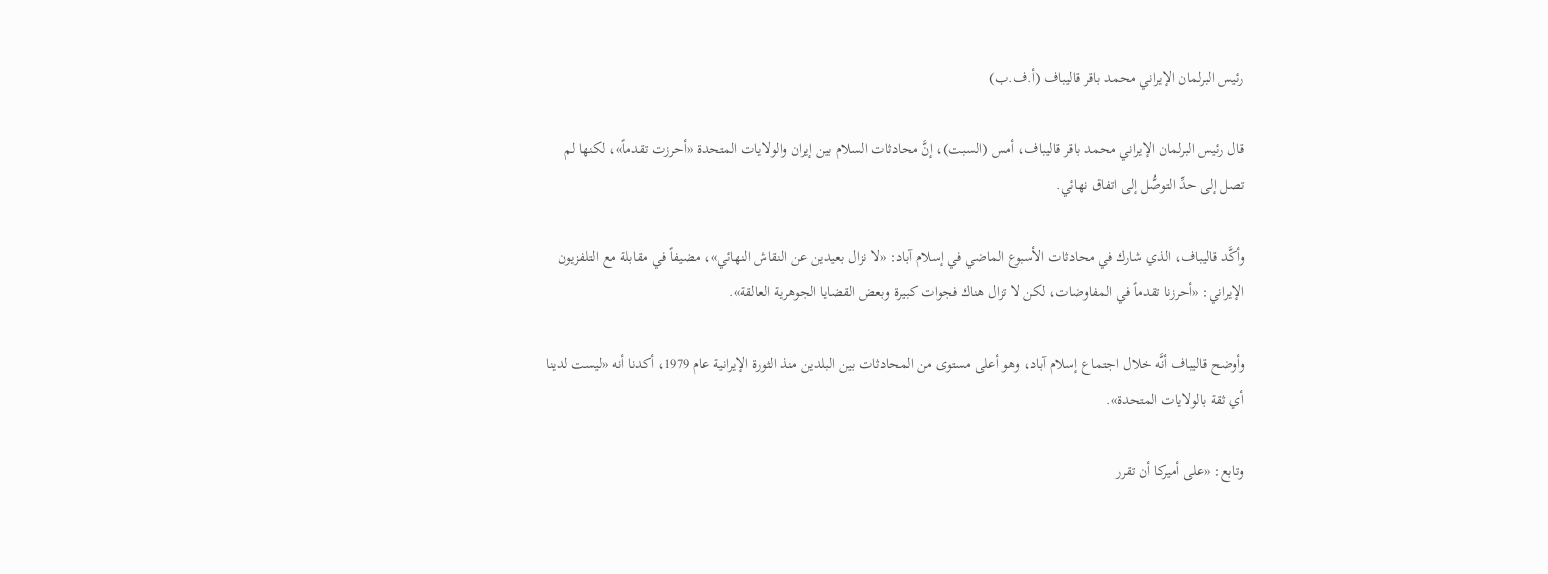رئيس البرلمان الإيراني محمد باقر قاليباف (أ.ف.ب)

قال رئيس البرلمان الإيراني محمد باقر قاليباف، أمس (السبت)، إنَّ محادثات السلام بين إيران والولايات المتحدة «أحرزت تقدماً»، لكنها لم تصل إلى حدِّ التوصُّل إلى اتفاق نهائي.

وأكَّد قاليباف، الذي شارك في محادثات الأسبوع الماضي في إسلام آباد: «لا نزال بعيدين عن النقاش النهائي»، مضيفاً في مقابلة مع التلفزيون الإيراني: «أحرزنا تقدماً في المفاوضات، لكن لا تزال هناك فجوات كبيرة وبعض القضايا الجوهرية العالقة».

وأوضح قاليباف أنَّه خلال اجتماع إسلام آباد، وهو أعلى مستوى من المحادثات بين البلدين منذ الثورة الإيرانية عام 1979، أكدنا أنه «ليست لدينا أي ثقة بالولايات المتحدة».

وتابع: «على أميركا أن تقرر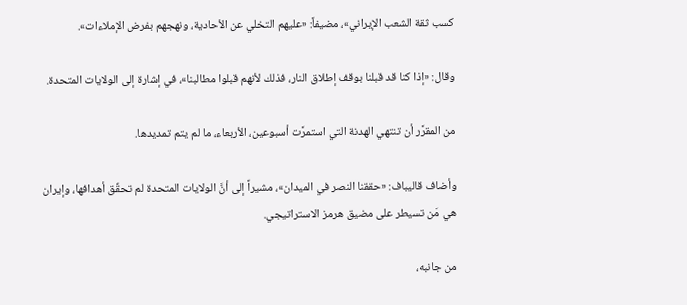كسب ثقة الشعب الإيراني»، مضيفاً: «عليهم التخلي عن الأحادية، ونهجهم بفرض الإملاءات».

وقال: «إذا كنا قد قبلنا بوقف إطلاق النار، فذلك لأنهم قبلوا مطالبنا»، في إشارة إلى الولايات المتحدة.

من المقرَّر أن تنتهي الهدنة التي استمرَّت أسبوعين، الأربعاء، ما لم يتم تمديدها.

وأضاف قاليباف: «حققنا النصر في الميدان»، مشيراً إلى أنَّ الولايات المتحدة لم تحقِّق أهدافها، وإيران هي مَن تسيطر على مضيق هرمز الاستراتيجي.

من جانبه،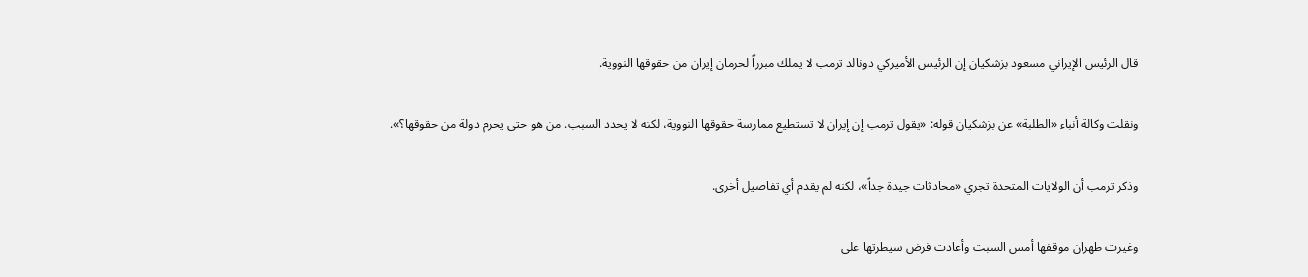قال الرئيس الإيراني مسعود بزشكيان إن ‌الرئيس الأميركي دونالد ترمب لا يملك مبرراً لحرمان إيران من حقوقها النووية.

ونقلت وكالة أنباء «الطلبة» عن بزشكيان قوله: «يقول ‌ترمب إن إيران لا تستطيع ممارسة حقوقها النووية، لكنه لا يحدد السبب. من هو حتى يحرم دولة من حقوقها؟».

وذكر ترمب أن الولايات المتحدة تجري «محادثات جيدة جداً»، لكنه لم يقدم أي تفاصيل أخرى.

وغيرت طهران موقفها أمس السبت وأعادت فرض سيطرتها على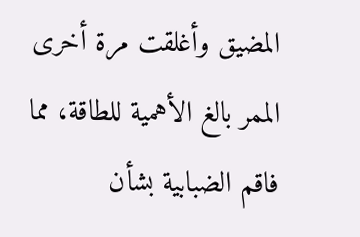المضيق وأغلقت مرة أخرى الممر بالغ الأهمية للطاقة، مما فاقم الضبابية بشأن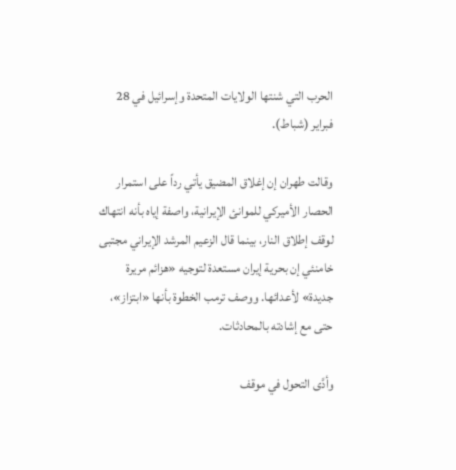الحرب التي شنتها الولايات المتحدة وإسرائيل في 28 فبراير (شباط).

وقالت طهران إن إغلاق المضيق يأتي رداً على استمرار الحصار الأميركي للموانئ الإيرانية، واصفة إياه بأنه انتهاك لوقف إطلاق النار، بينما قال الزعيم المرشد الإيراني مجتبى خامنئي إن بحرية إيران مستعدة لتوجيه «هزائم مريرة جديدة» لأعدائها. ووصف ترمب الخطوة بأنها «ابتزاز»، حتى مع إشادته بالمحادثات.

وأدَّى التحول في موقف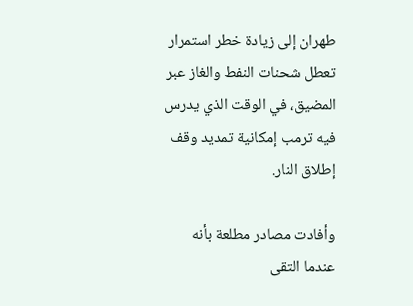طهران إلى زيادة خطر استمرار تعطل شحنات النفط والغاز عبر المضيق، في الوقت الذي ‌يدرس فيه ترمب إمكانية تمديد وقف إطلاق النار.

وأفادت مصادر مطلعة بأنه عندما التقى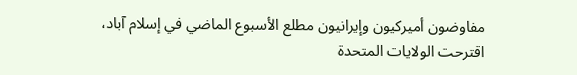مفاوضون أميركيون وإيرانيون مطلع الأسبوع الماضي في إسلام آباد، اقترحت الولايات المتحدة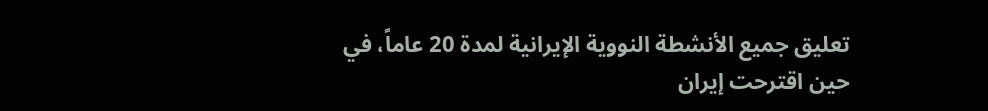تعليق جميع الأنشطة النووية الإيرانية لمدة 20 عاماً، في حين اقترحت إيران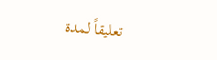تعليقاً لمدة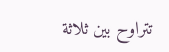تتراوح بين ثلاثة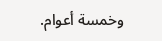وخمسة أعوام.